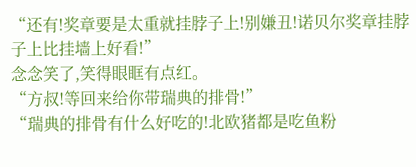“还有!奖章要是太重就挂脖子上!别嫌丑!诺贝尔奖章挂脖子上比挂墙上好看!”
念念笑了,笑得眼眶有点红。
“方叔!等回来给你带瑞典的排骨!”
“瑞典的排骨有什么好吃的!北欧猪都是吃鱼粉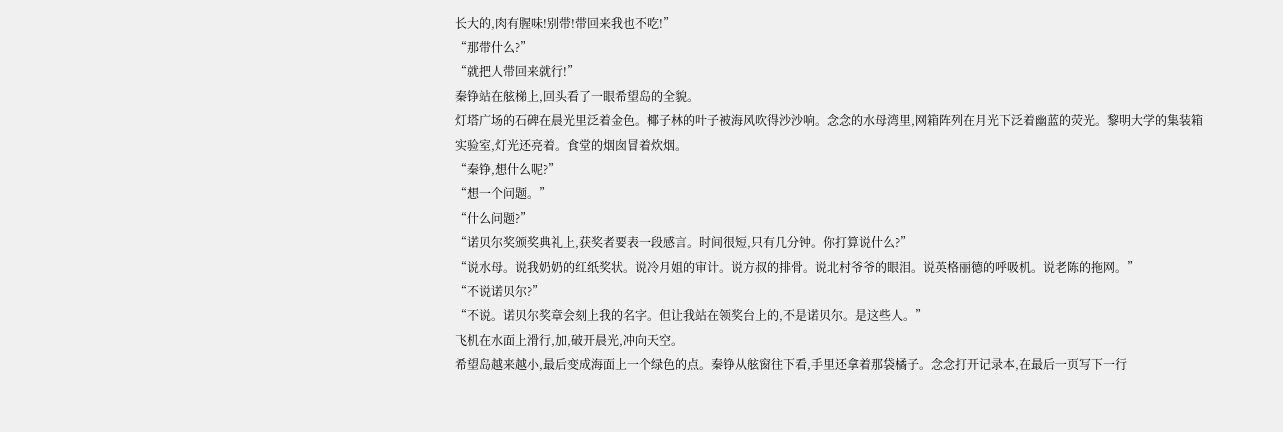长大的,肉有腥味!别带!带回来我也不吃!”
“那带什么?”
“就把人带回来就行!”
秦铮站在舷梯上,回头看了一眼希望岛的全貌。
灯塔广场的石碑在晨光里泛着金色。椰子林的叶子被海风吹得沙沙响。念念的水母湾里,网箱阵列在月光下泛着幽蓝的荧光。黎明大学的集装箱实验室,灯光还亮着。食堂的烟囱冒着炊烟。
“秦铮,想什么呢?”
“想一个问题。”
“什么问题?”
“诺贝尔奖颁奖典礼上,获奖者要表一段感言。时间很短,只有几分钟。你打算说什么?”
“说水母。说我奶奶的红纸奖状。说冷月姐的审计。说方叔的排骨。说北村爷爷的眼泪。说英格丽德的呼吸机。说老陈的拖网。”
“不说诺贝尔?”
“不说。诺贝尔奖章会刻上我的名字。但让我站在领奖台上的,不是诺贝尔。是这些人。”
飞机在水面上滑行,加,破开晨光,冲向天空。
希望岛越来越小,最后变成海面上一个绿色的点。秦铮从舷窗往下看,手里还拿着那袋橘子。念念打开记录本,在最后一页写下一行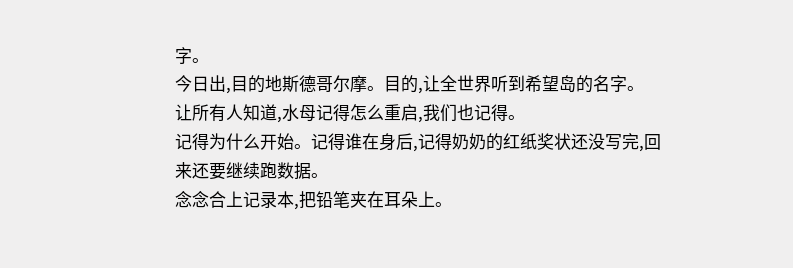字。
今日出,目的地斯德哥尔摩。目的,让全世界听到希望岛的名字。
让所有人知道,水母记得怎么重启,我们也记得。
记得为什么开始。记得谁在身后,记得奶奶的红纸奖状还没写完,回来还要继续跑数据。
念念合上记录本,把铅笔夹在耳朵上。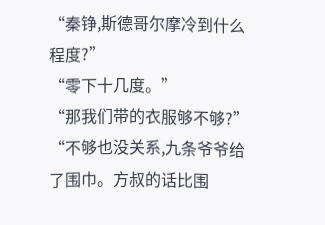“秦铮,斯德哥尔摩冷到什么程度?”
“零下十几度。”
“那我们带的衣服够不够?”
“不够也没关系,九条爷爷给了围巾。方叔的话比围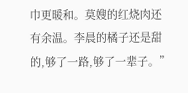巾更暖和。莫嫂的红烧肉还有余温。李晨的橘子还是甜的,够了一路,够了一辈子。”